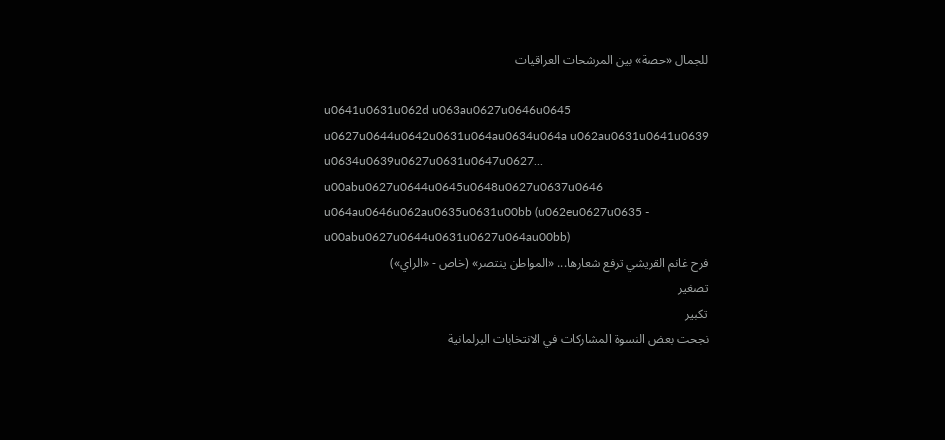للجمال «حصة» بين المرشحات العراقيات

u0641u0631u062d u063au0627u0646u0645 u0627u0644u0642u0631u064au0634u064a u062au0631u0641u0639 u0634u0639u0627u0631u0647u0627... u00abu0627u0644u0645u0648u0627u0637u0646 u064au0646u062au0635u0631u00bb (u062eu0627u0635 - u00abu0627u0644u0631u0627u064au00bb)
فرح غانم القريشي ترفع شعارها... «المواطن ينتصر» (خاص - «الراي»)
تصغير
تكبير
نجحت بعض النسوة المشاركات في الانتخابات البرلمانية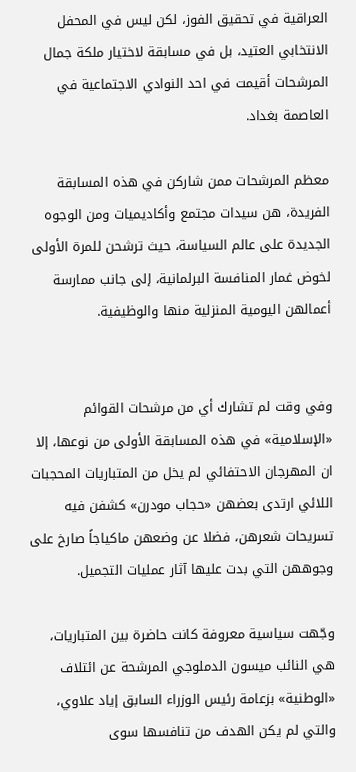العراقية في تحقيق الفوز، لكن ليس في المحفل الانتخابي العتيد، بل في مسابقة لاختيار ملكة جمال المرشحات أقيمت في احد النوادي الاجتماعية في العاصمة بغداد.

معظم المرشحات ممن شاركن في هذه المسابقة الفريدة، هن سيدات مجتمع وأكاديميات ومن الوجوه الجديدة على عالم السياسة، حيث ترشحن للمرة الأولى لخوض غمار المنافسة البرلمانية، إلى جانب ممارسة أعمالهن اليومية المنزلية منها والوظيفية.


وفي وقت لم تشارك أي من مرشحات القوائم «الإسلامية» في هذه المسابقة الأولى من نوعها، إلا ان المهرجان الاحتفائي لم يخل من المتباريات المحجبات اللائي ارتدى بعضهن «حجاب مودرن» كشفن فيه تسريحات شعرهن، فضلا عن وضعهن ماكياجاً صارخ على وجوههن التي بدت عليها آثار عمليات التجميل.

وجّهت سياسية معروفة كانت حاضرة بين المتباريات، هي النائب ميسون الدملوجي المرشحة عن ائتلاف «الوطنية» بزعامة رئيس الوزراء السابق إياد علاوي، والتي لم يكن الهدف من تنافسها سوى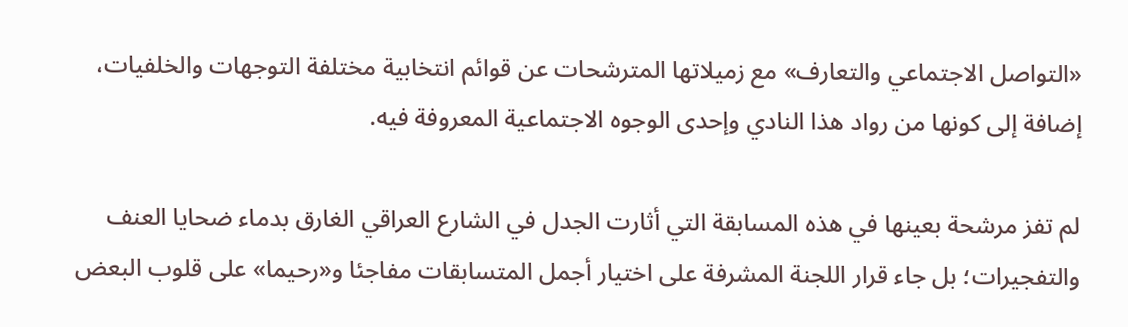«التواصل الاجتماعي والتعارف» مع زميلاتها المترشحات عن قوائم انتخابية مختلفة التوجهات والخلفيات، إضافة إلى كونها من رواد هذا النادي وإحدى الوجوه الاجتماعية المعروفة فيه.

لم تفز مرشحة بعينها في هذه المسابقة التي أثارت الجدل في الشارع العراقي الغارق بدماء ضحايا العنف والتفجيرات؛ بل جاء قرار اللجنة المشرفة على اختيار أجمل المتسابقات مفاجئا و«رحيما» على قلوب البعض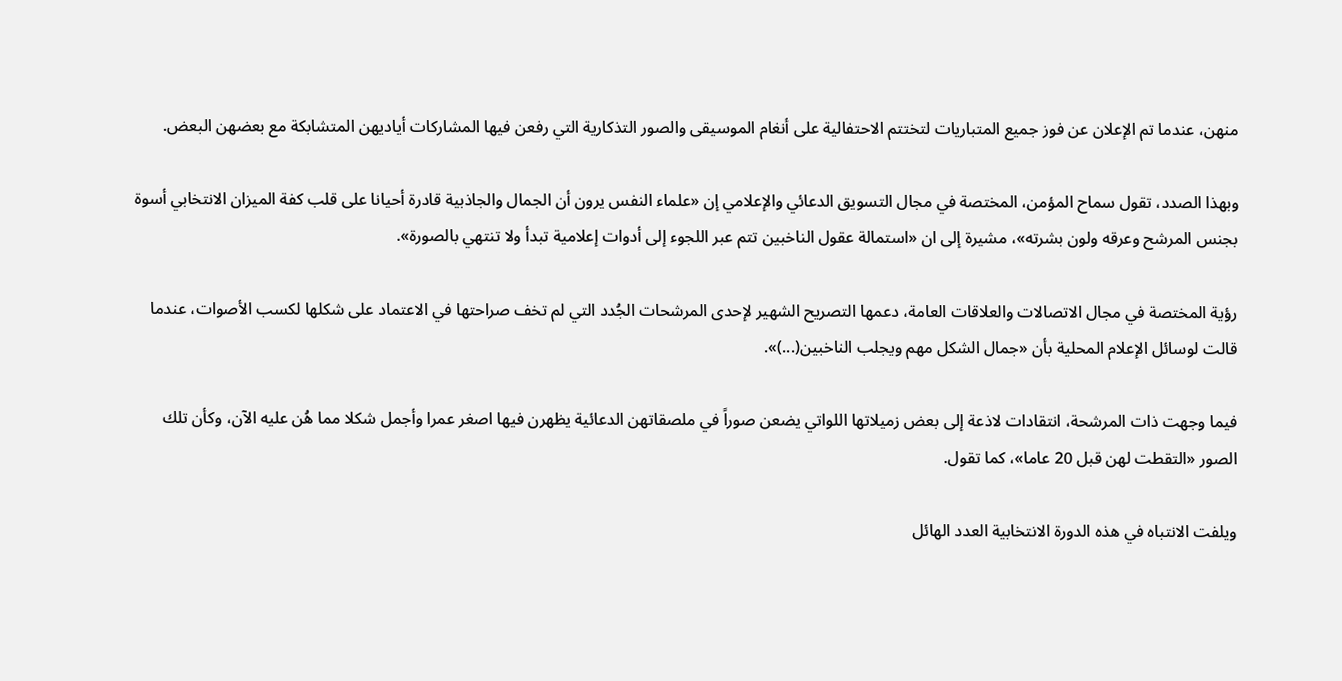منهن، عندما تم الإعلان عن فوز جميع المتباريات لتختتم الاحتفالية على أنغام الموسيقى والصور التذكارية التي رفعن فيها المشاركات أياديهن المتشابكة مع بعضهن البعض.

وبهذا الصدد، تقول سماح المؤمن، المختصة في مجال التسويق الدعائي والإعلامي إن «علماء النفس يرون أن الجمال والجاذبية قادرة أحيانا على قلب كفة الميزان الانتخابي أسوة بجنس المرشح وعرقه ولون بشرته»، مشيرة إلى ان «استمالة عقول الناخبين تتم عبر اللجوء إلى أدوات إعلامية تبدأ ولا تنتهي بالصورة».

رؤية المختصة في مجال الاتصالات والعلاقات العامة، دعمها التصريح الشهير لإحدى المرشحات الجُدد التي لم تخف صراحتها في الاعتماد على شكلها لكسب الأصوات، عندما قالت لوسائل الإعلام المحلية بأن «جمال الشكل مهم ويجلب الناخبين(...)».

فيما وجهت ذات المرشحة، انتقادات لاذعة إلى بعض زميلاتها اللواتي يضعن صوراً في ملصقاتهن الدعائية يظهرن فيها اصغر عمرا وأجمل شكلا مما هُن عليه الآن، وكأن تلك الصور «التقطت لهن قبل 20 عاما»، كما تقول.

ويلفت الانتباه في هذه الدورة الانتخابية العدد الهائل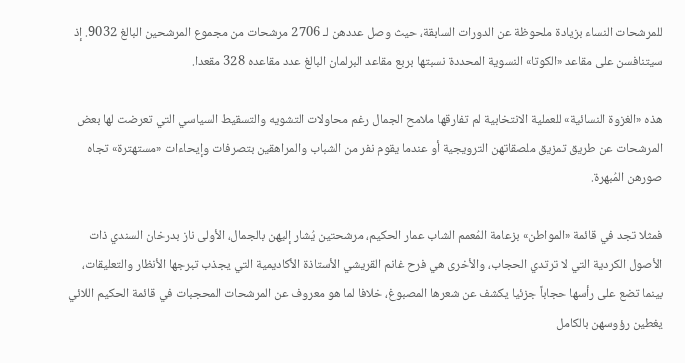للمرشحات النساء بزيادة ملحوظة عن الدورات السابقة، حيث وصل عددهن لـ 2706 مرشحات من مجموع المرشحين البالغ 9032. إذ سيتنافسن على مقاعد «الكوتا» النسوية المحددة نسبتها بربع مقاعد البرلمان البالغ عدد مقاعده 328 مقعدا.

هذه «الغزوة النسائية» للعملية الانتخابية لم تفارقها ملامح الجمال رغم محاولات التشويه والتسقيط السياسي التي تعرضت لها بعض المرشحات عن طريق تمزيق ملصقاتهن الترويجية أو عندما يقوم نفر من الشباب والمراهقين بتصرفات وإيحاءات «مستهترة» تجاه صورهن المُبهرة.

فمثلا تجد في قائمة «المواطن» بزعامة المُعمم الشاب عمار الحكيم، مرشحتين يُشار إليهن بالجمال، الأولى ناز بدرخان السندي ذات الأصول الكردية التي لا ترتدي الحجاب، والأخرى هي فرح غانم القريشي الأستاذة الأكاديمية التي يجذب تبرجها الأنظار والتعليقات، بينما تضع على رأسها حجاباً جزئيا يكشف عن شعرها المصبوغ، خلافا لما هو معروف عن المرشحات المحجبات في قائمة الحكيم اللائي يغطين رؤوسهن بالكامل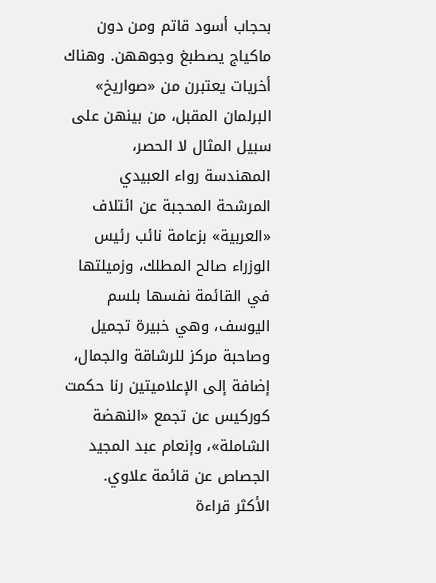بحجاب أسود قاتم ومن دون ماكياج يصطبغ وجوههن. وهناك أخريات يعتبرن من «صواريخ» البرلمان المقبل، من بينهن على سبيل المثال لا الحصر، المهندسة رواء العبيدي المرشحة المحجبة عن ائتلاف «العربية» بزعامة نائب رئيس الوزراء صالح المطلك، وزميلتها في القائمة نفسها بلسم اليوسف، وهي خبيرة تجميل وصاحبة مركز للرشاقة والجمال، إضافة إلى الإعلاميتين رنا حكمت كوركيس عن تجمع «النهضة الشاملة»، وإنعام عبد المجيد الجصاص عن قائمة علاوي.
الأكثر قراءة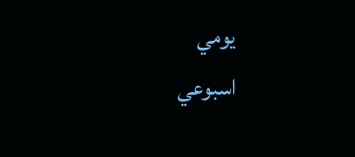يومي
اسبوعي